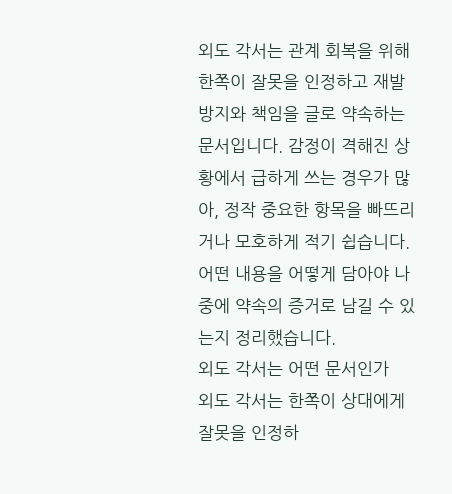외도 각서는 관계 회복을 위해 한쪽이 잘못을 인정하고 재발 방지와 책임을 글로 약속하는 문서입니다. 감정이 격해진 상황에서 급하게 쓰는 경우가 많아, 정작 중요한 항목을 빠뜨리거나 모호하게 적기 쉽습니다. 어떤 내용을 어떻게 담아야 나중에 약속의 증거로 남길 수 있는지 정리했습니다.
외도 각서는 어떤 문서인가
외도 각서는 한쪽이 상대에게 잘못을 인정하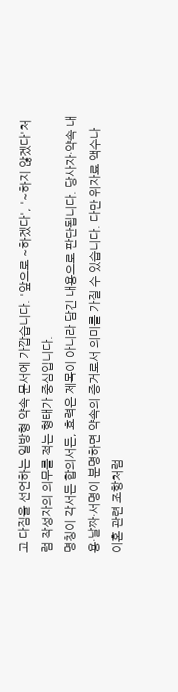고 다짐을 선언하는 일방형 약속 문서에 가깝습니다. '앞으로 ~하겠다', '~하지 않겠다'처럼 작성자의 의무를 적는 형태가 중심입니다.
명칭이 각서든 합의서든, 효력은 제목이 아니라 담긴 내용으로 판단됩니다. 당사자·약속 내용·날짜·서명이 분명하면 약속의 증거로서 의미를 가질 수 있습니다. 다만 위자료 액수나 이혼 관련 조항처럼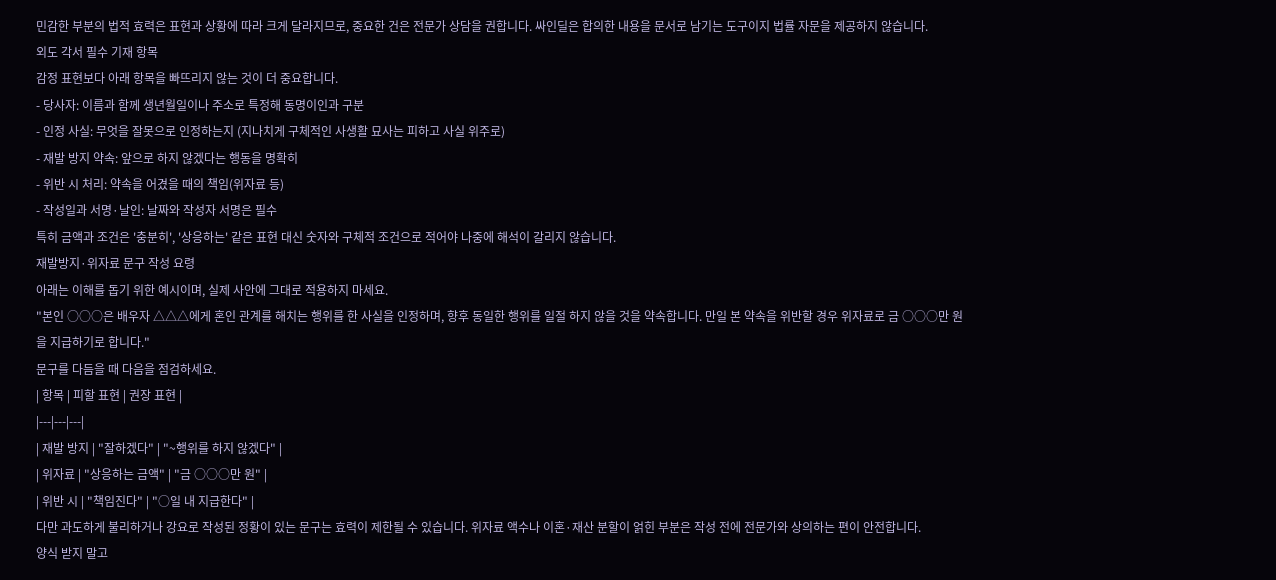민감한 부분의 법적 효력은 표현과 상황에 따라 크게 달라지므로, 중요한 건은 전문가 상담을 권합니다. 싸인딜은 합의한 내용을 문서로 남기는 도구이지 법률 자문을 제공하지 않습니다.
외도 각서 필수 기재 항목
감정 표현보다 아래 항목을 빠뜨리지 않는 것이 더 중요합니다.
- 당사자: 이름과 함께 생년월일이나 주소로 특정해 동명이인과 구분
- 인정 사실: 무엇을 잘못으로 인정하는지 (지나치게 구체적인 사생활 묘사는 피하고 사실 위주로)
- 재발 방지 약속: 앞으로 하지 않겠다는 행동을 명확히
- 위반 시 처리: 약속을 어겼을 때의 책임(위자료 등)
- 작성일과 서명·날인: 날짜와 작성자 서명은 필수
특히 금액과 조건은 '충분히', '상응하는' 같은 표현 대신 숫자와 구체적 조건으로 적어야 나중에 해석이 갈리지 않습니다.
재발방지·위자료 문구 작성 요령
아래는 이해를 돕기 위한 예시이며, 실제 사안에 그대로 적용하지 마세요.
"본인 ○○○은 배우자 △△△에게 혼인 관계를 해치는 행위를 한 사실을 인정하며, 향후 동일한 행위를 일절 하지 않을 것을 약속합니다. 만일 본 약속을 위반할 경우 위자료로 금 ○○○만 원을 지급하기로 합니다."
문구를 다듬을 때 다음을 점검하세요.
| 항목 | 피할 표현 | 권장 표현 |
|---|---|---|
| 재발 방지 | "잘하겠다" | "~행위를 하지 않겠다" |
| 위자료 | "상응하는 금액" | "금 ○○○만 원" |
| 위반 시 | "책임진다" | "○일 내 지급한다" |
다만 과도하게 불리하거나 강요로 작성된 정황이 있는 문구는 효력이 제한될 수 있습니다. 위자료 액수나 이혼·재산 분할이 얽힌 부분은 작성 전에 전문가와 상의하는 편이 안전합니다.
양식 받지 말고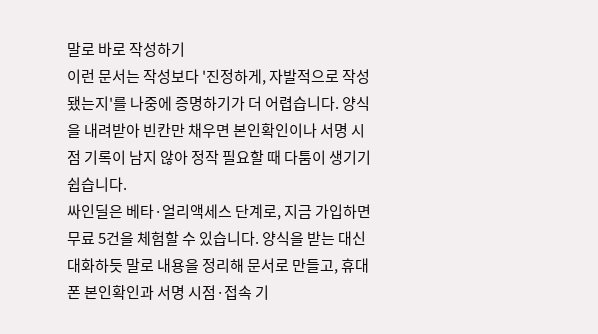말로 바로 작성하기
이런 문서는 작성보다 '진정하게, 자발적으로 작성됐는지'를 나중에 증명하기가 더 어렵습니다. 양식을 내려받아 빈칸만 채우면 본인확인이나 서명 시점 기록이 남지 않아 정작 필요할 때 다툼이 생기기 쉽습니다.
싸인딜은 베타·얼리액세스 단계로, 지금 가입하면 무료 5건을 체험할 수 있습니다. 양식을 받는 대신 대화하듯 말로 내용을 정리해 문서로 만들고, 휴대폰 본인확인과 서명 시점·접속 기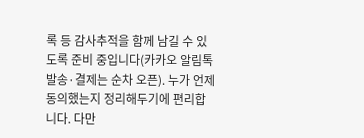록 등 감사추적을 함께 남길 수 있도록 준비 중입니다(카카오 알림톡 발송·결제는 순차 오픈). 누가 언제 동의했는지 정리해두기에 편리합니다. 다만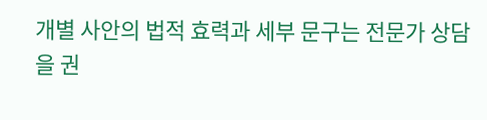개별 사안의 법적 효력과 세부 문구는 전문가 상담을 권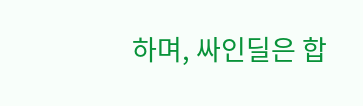하며, 싸인딜은 합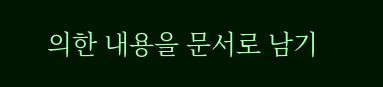의한 내용을 문서로 남기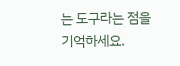는 도구라는 점을 기억하세요.